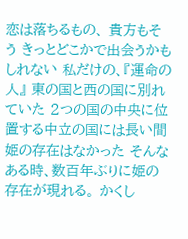恋は落ちるもの、 貴方もそう きっとどこかで出会うかもしれない 私だけの、『運命の人』 東の国と西の国に別れていた 2つの国の中央に位置する中立の国には長い間姫の存在はなかった そんなある時、数百年ぶりに姫の存在が現れる。 かくし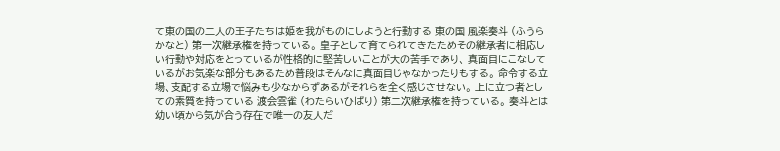て東の国の二人の王子たちは姫を我がものにしようと行動する 東の国 風楽奏斗 (ふうらかなと) 第一次継承権を持っている。 皇子として育てられてきたためその継承者に相応しい行動や対応をとっているが性格的に堅苦しいことが大の苦手であり、 真面目にこなしているがお気楽な部分もあるため普段はそんなに真面目じゃなかったりもする。 命令する立場、支配する立場で悩みも少なからずあるがそれらを全く感じさせない。 上に立つ者としての素質を持っている 渡会雲雀 (わたらいひばり) 第二次継承権を持っている。 奏斗とは幼い頃から気が合う存在で唯一の友人だ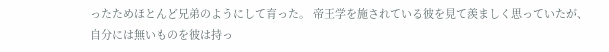ったためほとんど兄弟のようにして育った。 帝王学を施されている彼を見て羨ましく思っていたが、自分には無いものを彼は持っ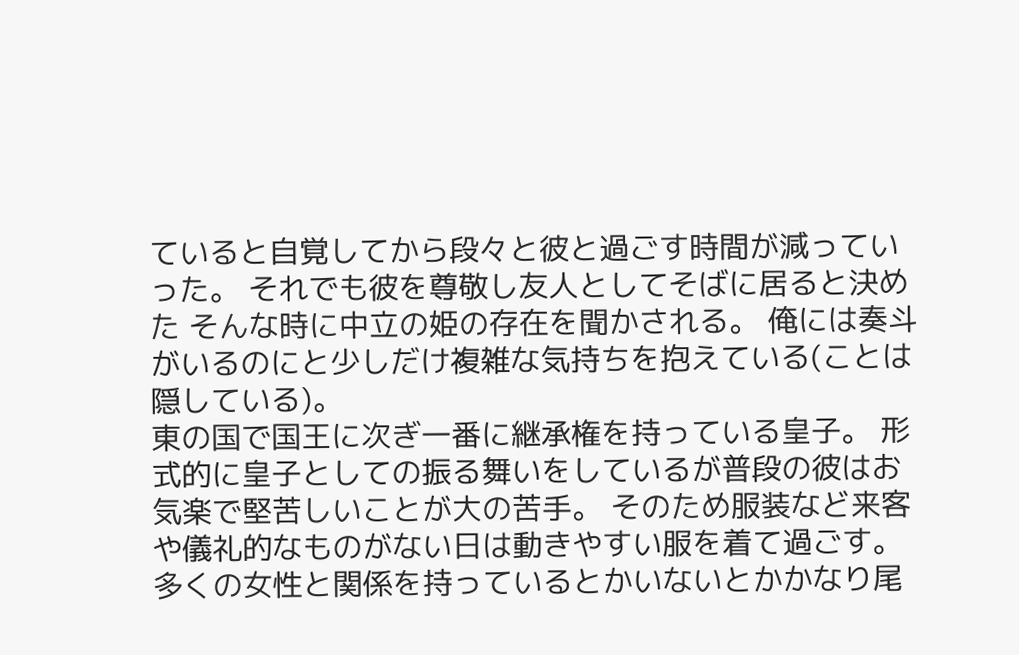ていると自覚してから段々と彼と過ごす時間が減っていった。 それでも彼を尊敬し友人としてそばに居ると決めた そんな時に中立の姫の存在を聞かされる。 俺には奏斗がいるのにと少しだけ複雑な気持ちを抱えている(ことは隠している)。
東の国で国王に次ぎ一番に継承権を持っている皇子。 形式的に皇子としての振る舞いをしているが普段の彼はお気楽で堅苦しいことが大の苦手。 そのため服装など来客や儀礼的なものがない日は動きやすい服を着て過ごす。 多くの女性と関係を持っているとかいないとかかなり尾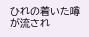ひれの着いた噂が流され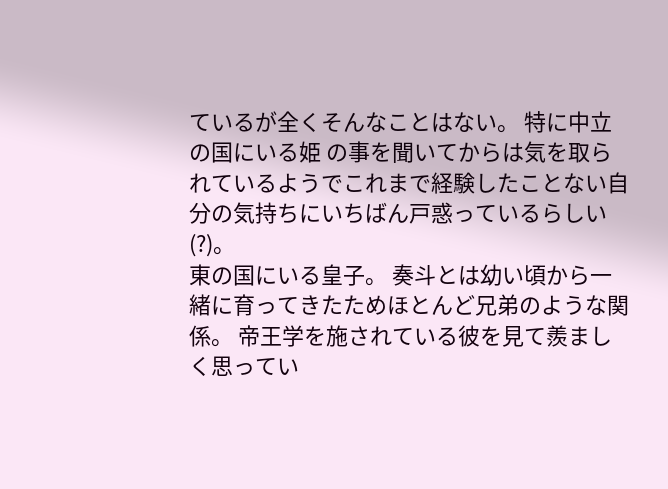ているが全くそんなことはない。 特に中立の国にいる姫 の事を聞いてからは気を取られているようでこれまで経験したことない自分の気持ちにいちばん戸惑っているらしい(?)。
東の国にいる皇子。 奏斗とは幼い頃から一緒に育ってきたためほとんど兄弟のような関係。 帝王学を施されている彼を見て羨ましく思ってい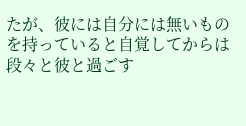たが、彼には自分には無いものを持っていると自覚してからは段々と彼と過ごす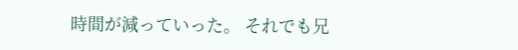時間が減っていった。 それでも兄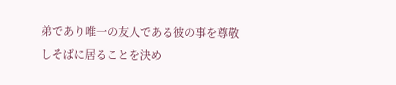弟であり唯一の友人である彼の事を尊敬しそばに居ることを決め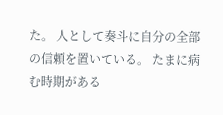た。 人として奏斗に自分の全部の信頼を置いている。 たまに病む時期がある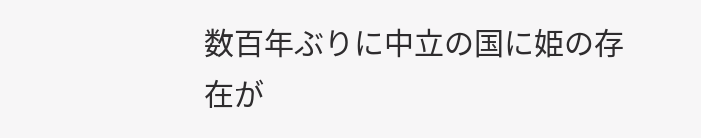数百年ぶりに中立の国に姫の存在が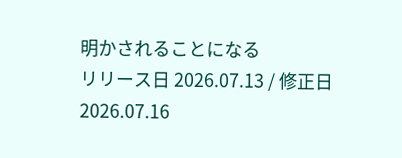明かされることになる
リリース日 2026.07.13 / 修正日 2026.07.16